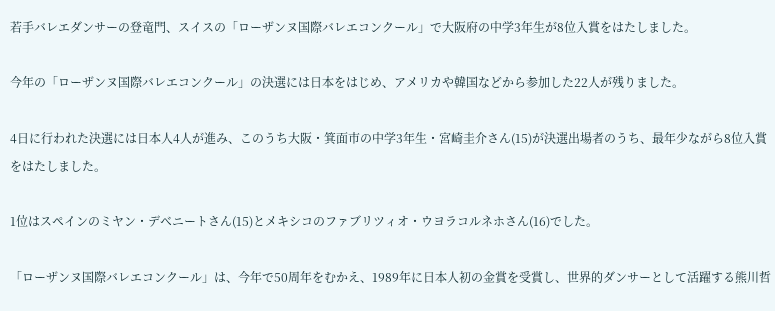若手バレエダンサーの登竜門、スイスの「ローザンヌ国際バレエコンクール」で大阪府の中学3年生が8位入賞をはたしました。

今年の「ローザンヌ国際バレエコンクール」の決選には日本をはじめ、アメリカや韓国などから参加した22人が残りました。

4日に行われた決選には日本人4人が進み、このうち大阪・箕面市の中学3年生・宮崎圭介さん(15)が決選出場者のうち、最年少ながら8位入賞をはたしました。

1位はスペインのミヤン・デベニートさん(15)とメキシコのファブリツィオ・ウヨラコルネホさん(16)でした。

「ローザンヌ国際バレエコンクール」は、今年で50周年をむかえ、1989年に日本人初の金賞を受賞し、世界的ダンサーとして活躍する熊川哲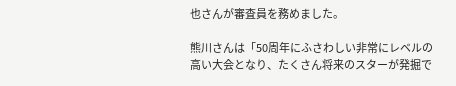也さんが審査員を務めました。

熊川さんは「50周年にふさわしい非常にレベルの高い大会となり、たくさん将来のスターが発掘で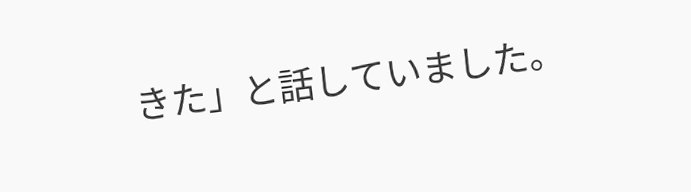きた」と話していました。